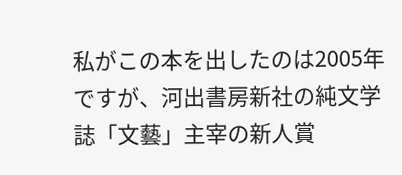私がこの本を出したのは2005年ですが、河出書房新社の純文学誌「文藝」主宰の新人賞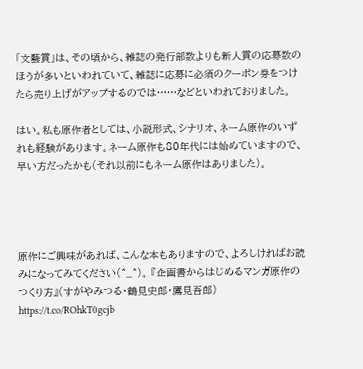「文藝賞」は、その頃から、雑誌の発行部数よりも新人賞の応募数のほうが多いといわれていて、雑誌に応募に必須のクーポン券をつけたら売り上げがアップするのでは……などといわれておりました。

はい。私も原作者としては、小説形式、シナリオ、ネーム原作のいずれも経験があります。ネーム原作も80年代には始めていますので、早い方だったかも(それ以前にもネーム原作はありました)。




原作にご興味があれば、こんな本もありますので、よろしければお読みになってみてください(^_^)。 『企画書からはじめるマンガ原作のつくり方』(すがやみつる・鶴見史郎・鷹見吾郎) https://t.co/ROhkT0gcjb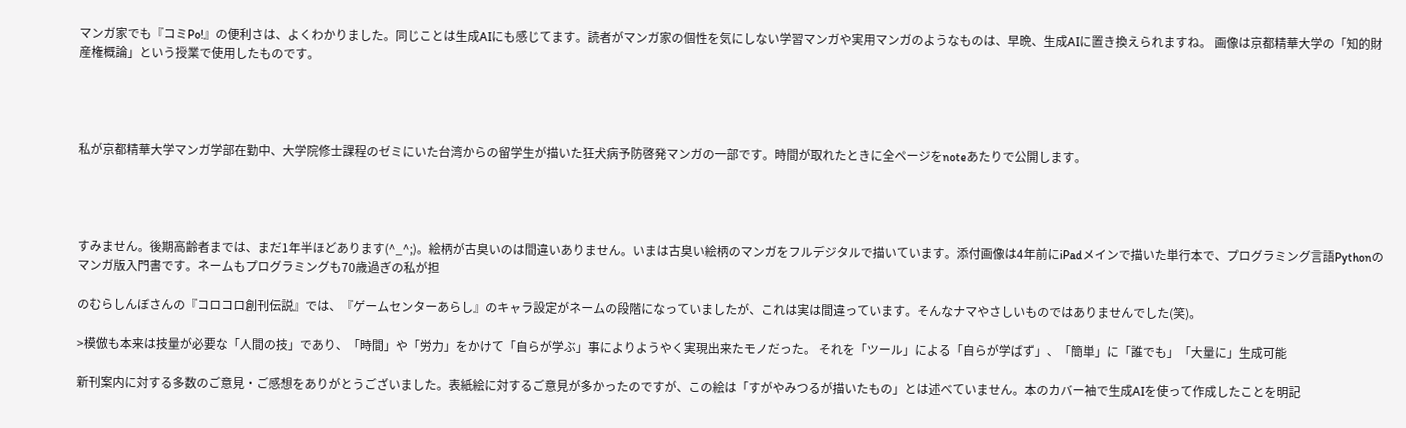マンガ家でも『コミPo!』の便利さは、よくわかりました。同じことは生成AIにも感じてます。読者がマンガ家の個性を気にしない学習マンガや実用マンガのようなものは、早晩、生成AIに置き換えられますね。 画像は京都精華大学の「知的財産権概論」という授業で使用したものです。




私が京都精華大学マンガ学部在勤中、大学院修士課程のゼミにいた台湾からの留学生が描いた狂犬病予防啓発マンガの一部です。時間が取れたときに全ページをnoteあたりで公開します。




すみません。後期高齢者までは、まだ1年半ほどあります(^_^;)。絵柄が古臭いのは間違いありません。いまは古臭い絵柄のマンガをフルデジタルで描いています。添付画像は4年前にiPadメインで描いた単行本で、プログラミング言語Pythonのマンガ版入門書です。ネームもプログラミングも70歳過ぎの私が担

のむらしんぼさんの『コロコロ創刊伝説』では、『ゲームセンターあらし』のキャラ設定がネームの段階になっていましたが、これは実は間違っています。そんなナマやさしいものではありませんでした(笑)。

>模倣も本来は技量が必要な「人間の技」であり、「時間」や「労力」をかけて「自らが学ぶ」事によりようやく実現出来たモノだった。 それを「ツール」による「自らが学ばず」、「簡単」に「誰でも」「大量に」生成可能

新刊案内に対する多数のご意見・ご感想をありがとうございました。表紙絵に対するご意見が多かったのですが、この絵は「すがやみつるが描いたもの」とは述べていません。本のカバー袖で生成AIを使って作成したことを明記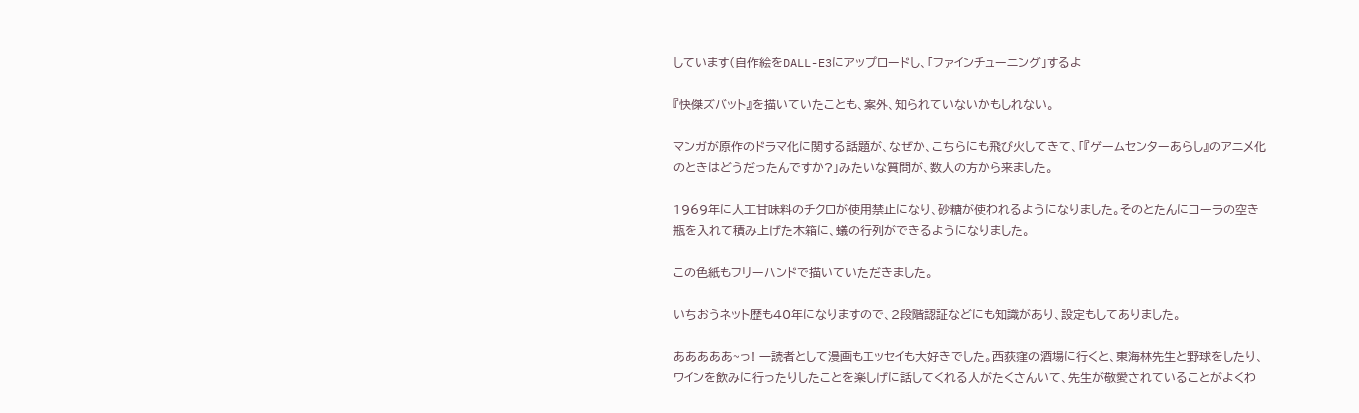しています(自作絵をDALL-E3にアップロードし、「ファインチューニング」するよ

『快傑ズバット』を描いていたことも、案外、知られていないかもしれない。

マンガが原作のドラマ化に関する話題が、なぜか、こちらにも飛び火してきて、「『ゲームセンターあらし』のアニメ化のときはどうだったんですか?」みたいな質問が、数人の方から来ました。

1969年に人工甘味料のチクロが使用禁止になり、砂糖が使われるようになりました。そのとたんにコーラの空き瓶を入れて積み上げた木箱に、蟻の行列ができるようになりました。

この色紙もフリーハンドで描いていただきました。

いちおうネット歴も40年になりますので、2段階認証などにも知識があり、設定もしてありました。

あああああ~っ! 一読者として漫画もエッセイも大好きでした。西荻窪の酒場に行くと、東海林先生と野球をしたり、ワインを飲みに行ったりしたことを楽しげに話してくれる人がたくさんいて、先生が敬愛されていることがよくわ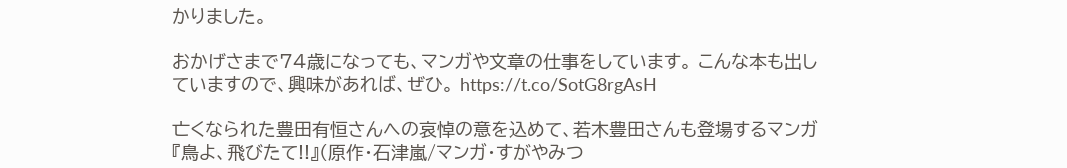かりました。

おかげさまで74歳になっても、マンガや文章の仕事をしています。 こんな本も出していますので、興味があれば、ぜひ。 https://t.co/SotG8rgAsH

亡くなられた豊田有恒さんへの哀悼の意を込めて、若木豊田さんも登場するマンガ『鳥よ、飛びたて!!』(原作・石津嵐/マンガ・すがやみつ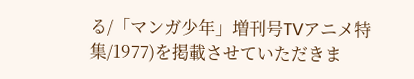る/「マンガ少年」増刊号TVアニメ特集/1977)を掲載させていただきま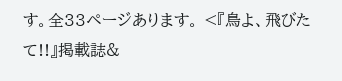す。全33ページあります。 <『鳥よ、飛びたて!!』掲載誌&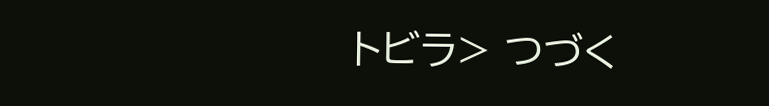トビラ> つづく